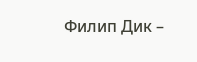Филип Дик –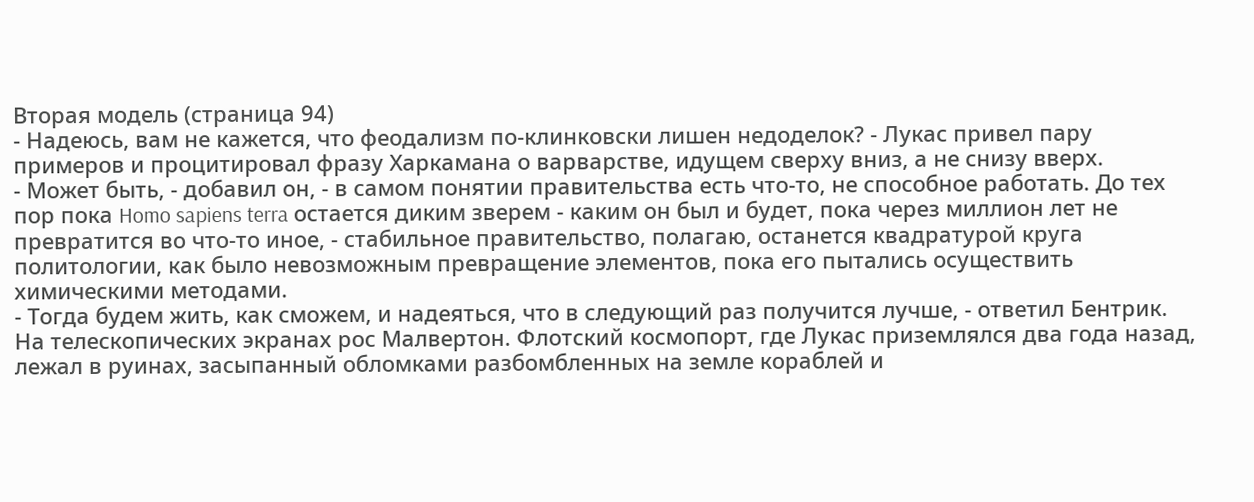Вторая модель (страница 94)
- Надеюсь, вам не кажется, что феодализм по-клинковски лишен недоделок? - Лукас привел пару примеров и процитировал фразу Харкамана о варварстве, идущем сверху вниз, а не снизу вверх.
- Может быть, - добавил он, - в самом понятии правительства есть что-то, не способное работать. До тех пор пока Homo sapiens terra остается диким зверем - каким он был и будет, пока через миллион лет не превратится во что-то иное, - стабильное правительство, полагаю, останется квадратурой круга политологии, как было невозможным превращение элементов, пока его пытались осуществить химическими методами.
- Тогда будем жить, как сможем, и надеяться, что в следующий раз получится лучше, - ответил Бентрик.
На телескопических экранах рос Малвертон. Флотский космопорт, где Лукас приземлялся два года назад, лежал в руинах, засыпанный обломками разбомбленных на земле кораблей и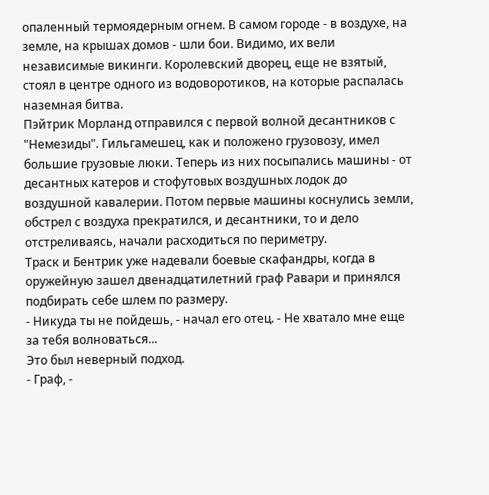опаленный термоядерным огнем. В самом городе - в воздухе, на земле, на крышах домов - шли бои. Видимо, их вели независимые викинги. Королевский дворец, еще не взятый, стоял в центре одного из водоворотиков, на которые распалась наземная битва.
Пэйтрик Морланд отправился с первой волной десантников с "Немезиды". Гильгамешец, как и положено грузовозу, имел большие грузовые люки. Теперь из них посыпались машины - от десантных катеров и стофутовых воздушных лодок до воздушной кавалерии. Потом первые машины коснулись земли, обстрел с воздуха прекратился, и десантники, то и дело отстреливаясь, начали расходиться по периметру.
Траск и Бентрик уже надевали боевые скафандры, когда в оружейную зашел двенадцатилетний граф Равари и принялся подбирать себе шлем по размеру.
- Никуда ты не пойдешь, - начал его отец. - Не хватало мне еще за тебя волноваться...
Это был неверный подход.
- Граф, -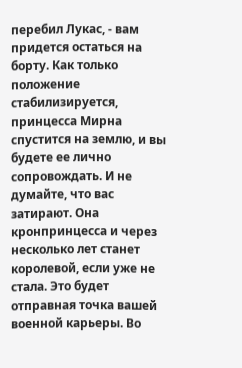перебил Лукас, - вам придется остаться на борту. Как только положение стабилизируется, принцесса Мирна спустится на землю, и вы будете ее лично сопровождать. И не думайте, что вас затирают. Она кронпринцесса и через несколько лет станет королевой, если уже не стала. Это будет отправная точка вашей военной карьеры. Во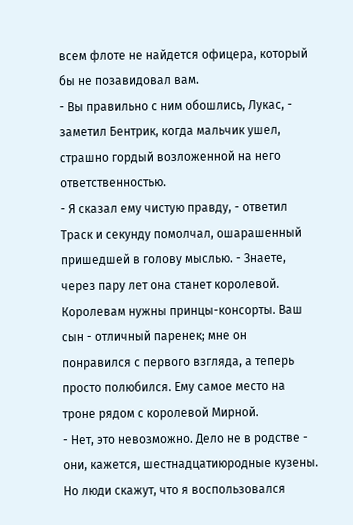всем флоте не найдется офицера, который бы не позавидовал вам.
- Вы правильно с ним обошлись, Лукас, - заметил Бентрик, когда мальчик ушел, страшно гордый возложенной на него ответственностью.
- Я сказал ему чистую правду, - ответил Траск и секунду помолчал, ошарашенный пришедшей в голову мыслью. - Знаете, через пару лет она станет королевой. Королевам нужны принцы-консорты. Ваш сын - отличный паренек; мне он понравился с первого взгляда, а теперь просто полюбился. Ему самое место на троне рядом с королевой Мирной.
- Нет, это невозможно. Дело не в родстве - они, кажется, шестнадцатиюродные кузены. Но люди скажут, что я воспользовался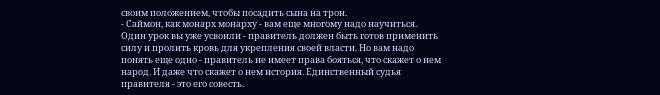своим положением, чтобы посадить сына на трон.
- Саймон, как монарх монарху - вам еще многому надо научиться. Один урок вы уже усвоили - правитель должен быть готов применить силу и пролить кровь для укрепления своей власти. Но вам надо понять еще одно - правитель не имеет права бояться, что скажет о нем народ. И даже что скажет о нем история. Единственный судья правителя - это его совесть.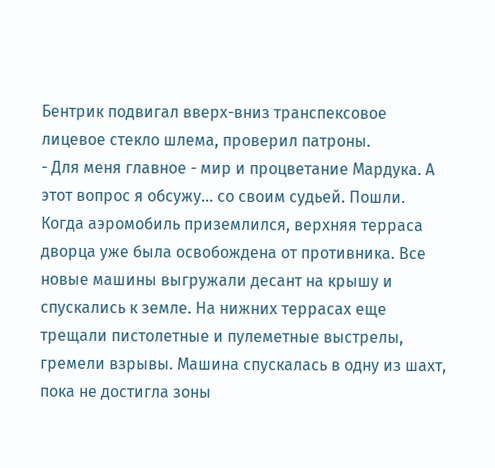Бентрик подвигал вверх-вниз транспексовое лицевое стекло шлема, проверил патроны.
- Для меня главное - мир и процветание Мардука. А этот вопрос я обсужу... со своим судьей. Пошли.
Когда аэромобиль приземлился, верхняя терраса дворца уже была освобождена от противника. Все новые машины выгружали десант на крышу и спускались к земле. На нижних террасах еще трещали пистолетные и пулеметные выстрелы, гремели взрывы. Машина спускалась в одну из шахт, пока не достигла зоны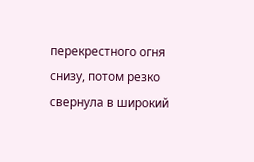перекрестного огня снизу, потом резко свернула в широкий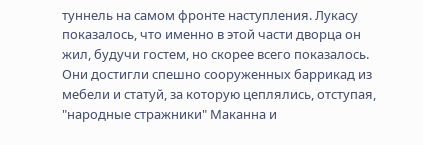туннель на самом фронте наступления. Лукасу показалось, что именно в этой части дворца он жил, будучи гостем, но скорее всего показалось.
Они достигли спешно сооруженных баррикад из мебели и статуй, за которую цеплялись, отступая, "народные стражники" Маканна и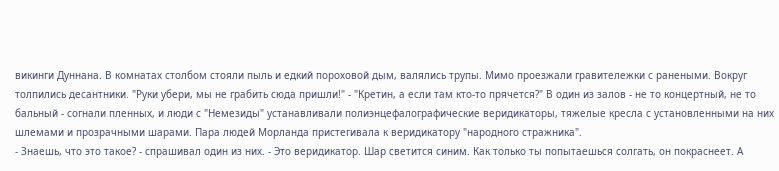викинги Дуннана. В комнатах столбом стояли пыль и едкий пороховой дым, валялись трупы. Мимо проезжали гравитележки с ранеными. Вокруг толпились десантники. "Руки убери, мы не грабить сюда пришли!" - "Кретин, а если там кто-то прячется?" В один из залов - не то концертный, не то бальный - согнали пленных, и люди с "Немезиды" устанавливали полиэнцефалографические веридикаторы, тяжелые кресла с установленными на них шлемами и прозрачными шарами. Пара людей Морланда пристегивала к веридикатору "народного стражника".
- Знаешь, что это такое? - спрашивал один из них. - Это веридикатор. Шар светится синим. Как только ты попытаешься солгать, он покраснеет. А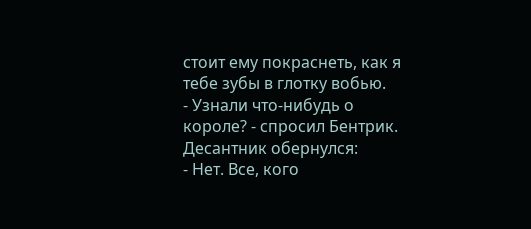стоит ему покраснеть, как я тебе зубы в глотку вобью.
- Узнали что-нибудь о короле? - спросил Бентрик.
Десантник обернулся:
- Нет. Все, кого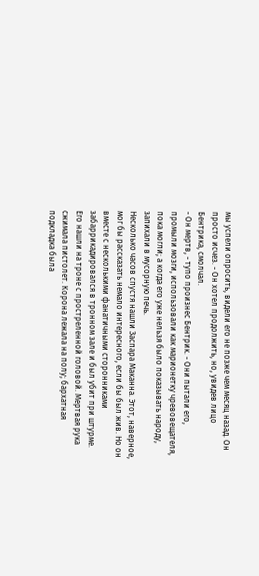мы успели опросить, видели его не позже чем месяц назад. Он просто исчез. - Он хотел продолжить, но, увидев лицо Бентрика, смолчал.
- Он мертв, - тупо произнес Бентрик. - Они пытали его, промыли мозги, использовали как марионетку чревовещателя, пока могли; а когда его уже нельзя было показывать народу, запихали в мусорную печь.
Несколько часов спустя нашли Заспара Маканна. Этот, наверное, мог бы рассказать немало интересного, если бы был жив. Но он вместе с несколькими фанатичными сторонниками забаррикадировался в тронном зале и был убит при штурме. Его нашли на троне с простреленной головой. Мертвая рука сжимала пистолет. Корона лежала на полу; бархатная подкладка была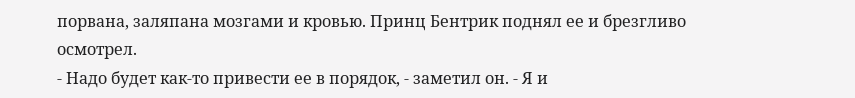порвана, заляпана мозгами и кровью. Принц Бентрик поднял ее и брезгливо осмотрел.
- Надо будет как-то привести ее в порядок, - заметил он. - Я и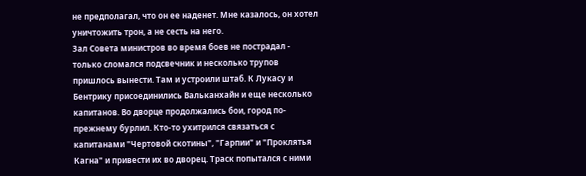не предполагал, что он ее наденет. Мне казалось, он хотел уничтожить трон, а не сесть на него.
Зал Совета министров во время боев не пострадал - только сломался подсвечник и несколько трупов пришлось вынести. Там и устроили штаб. К Лукасу и Бентрику присоединились Вальканхайн и еще несколько капитанов. Во дворце продолжались бои, город по-прежнему бурлил. Кто-то ухитрился связаться с капитанами "Чертовой скотины", "Гарпии" и "Проклятья Кагна" и привести их во дворец. Траск попытался с ними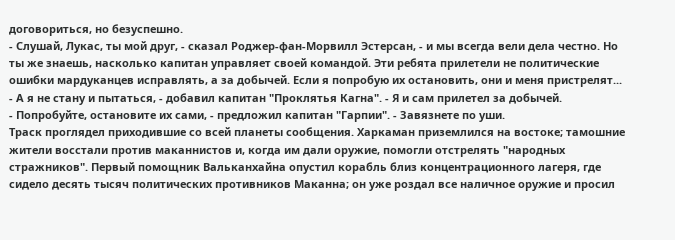договориться, но безуспешно.
- Слушай, Лукас, ты мой друг, - сказал Роджер-фан-Морвилл Эстерсан, - и мы всегда вели дела честно. Но ты же знаешь, насколько капитан управляет своей командой. Эти ребята прилетели не политические ошибки мардуканцев исправлять, а за добычей. Если я попробую их остановить, они и меня пристрелят...
- А я не стану и пытаться, - добавил капитан "Проклятья Кагна". - Я и сам прилетел за добычей.
- Попробуйте, остановите их сами, - предложил капитан "Гарпии". - Завязнете по уши.
Траск проглядел приходившие со всей планеты сообщения. Харкаман приземлился на востоке; тамошние жители восстали против маканнистов и, когда им дали оружие, помогли отстрелять "народных стражников". Первый помощник Вальканхайна опустил корабль близ концентрационного лагеря, где сидело десять тысяч политических противников Маканна; он уже роздал все наличное оружие и просил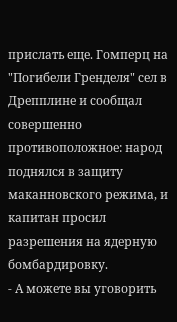прислать еще. Гомперц на "Погибели Гренделя" сел в Дрепплине и сообщал совершенно противоположное: народ поднялся в защиту маканновского режима, и капитан просил разрешения на ядерную бомбардировку.
- А можете вы уговорить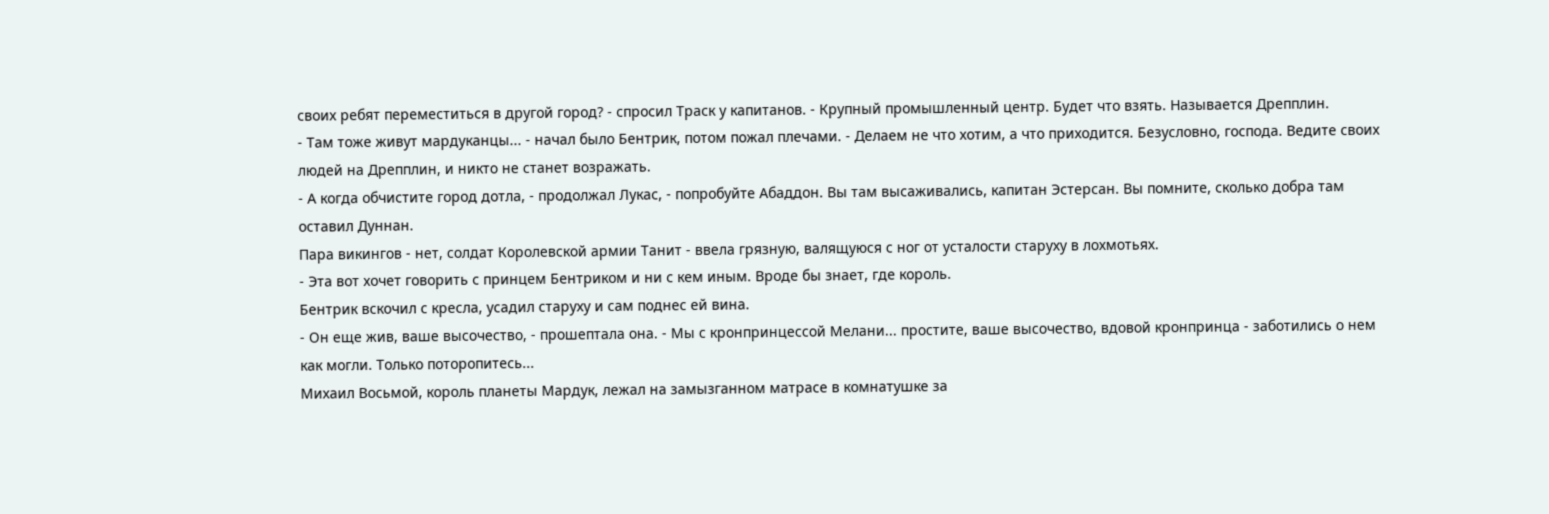своих ребят переместиться в другой город? - спросил Траск у капитанов. - Крупный промышленный центр. Будет что взять. Называется Дрепплин.
- Там тоже живут мардуканцы... - начал было Бентрик, потом пожал плечами. - Делаем не что хотим, а что приходится. Безусловно, господа. Ведите своих людей на Дрепплин, и никто не станет возражать.
- А когда обчистите город дотла, - продолжал Лукас, - попробуйте Абаддон. Вы там высаживались, капитан Эстерсан. Вы помните, сколько добра там оставил Дуннан.
Пара викингов - нет, солдат Королевской армии Танит - ввела грязную, валящуюся с ног от усталости старуху в лохмотьях.
- Эта вот хочет говорить с принцем Бентриком и ни с кем иным. Вроде бы знает, где король.
Бентрик вскочил с кресла, усадил старуху и сам поднес ей вина.
- Он еще жив, ваше высочество, - прошептала она. - Мы с кронпринцессой Мелани... простите, ваше высочество, вдовой кронпринца - заботились о нем как могли. Только поторопитесь...
Михаил Восьмой, король планеты Мардук, лежал на замызганном матрасе в комнатушке за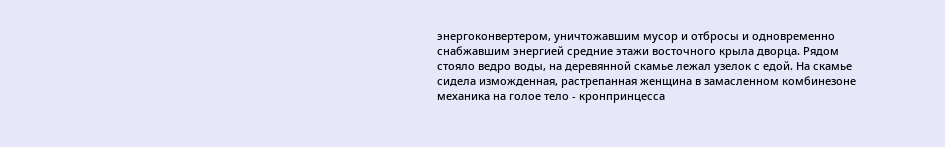энергоконвертером, уничтожавшим мусор и отбросы и одновременно снабжавшим энергией средние этажи восточного крыла дворца. Рядом стояло ведро воды, на деревянной скамье лежал узелок с едой. На скамье сидела изможденная, растрепанная женщина в замасленном комбинезоне механика на голое тело - кронпринцесса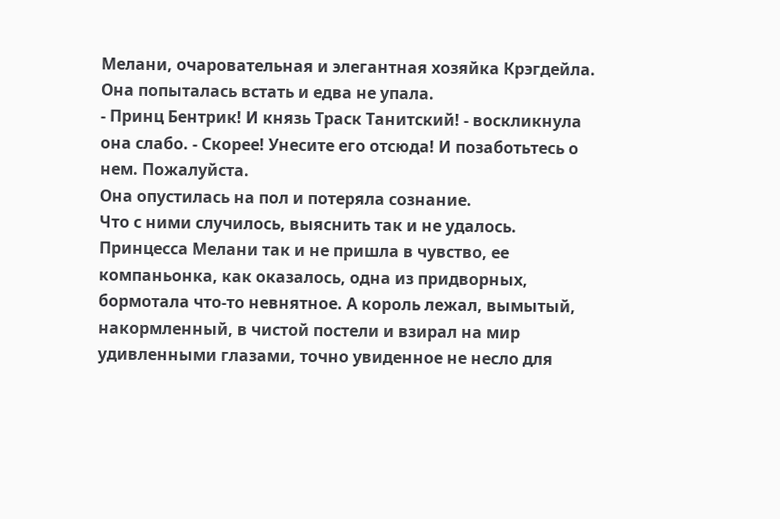Мелани, очаровательная и элегантная хозяйка Крэгдейла. Она попыталась встать и едва не упала.
- Принц Бентрик! И князь Траск Танитский! - воскликнула она слабо. - Скорее! Унесите его отсюда! И позаботьтесь о нем. Пожалуйста.
Она опустилась на пол и потеряла сознание.
Что с ними случилось, выяснить так и не удалось. Принцесса Мелани так и не пришла в чувство, ее компаньонка, как оказалось, одна из придворных, бормотала что-то невнятное. А король лежал, вымытый, накормленный, в чистой постели и взирал на мир удивленными глазами, точно увиденное не несло для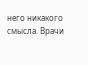него никакого смысла. Врачи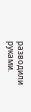разводили руками.